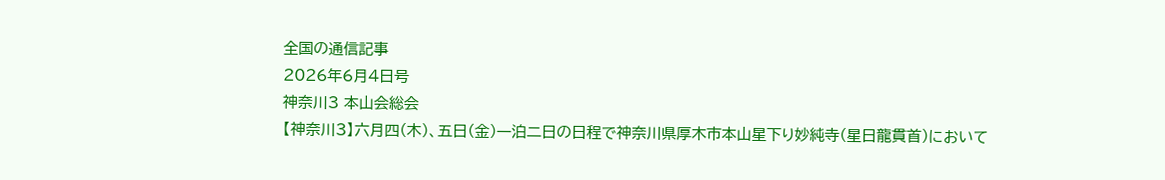全国の通信記事
2026年6月4日号
神奈川3 本山会総会
【神奈川3】六月四(木)、五日(金)一泊二日の日程で神奈川県厚木市本山星下り妙純寺(星日龍貫首)において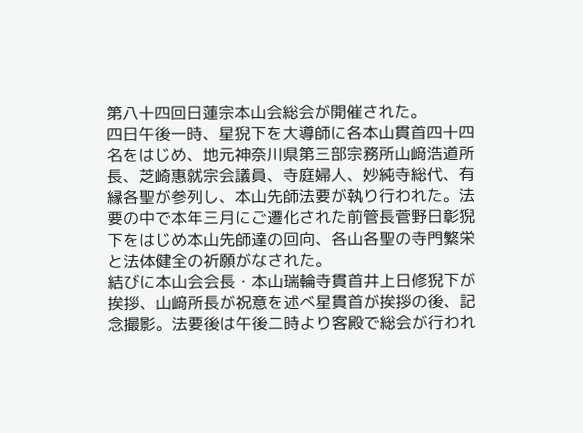第八十四回日蓮宗本山会総会が開催された。
四日午後一時、星猊下を大導師に各本山貫首四十四名をはじめ、地元神奈川県第三部宗務所山﨑浩道所長、芝崎惠就宗会議員、寺庭婦人、妙純寺総代、有縁各聖が参列し、本山先師法要が執り行われた。法要の中で本年三月にご遷化された前管長菅野日彰猊下をはじめ本山先師達の回向、各山各聖の寺門繁栄と法体健全の祈願がなされた。
結びに本山会会長・本山瑞輪寺貫首井上日修猊下が挨拶、山﨑所長が祝意を述べ星貫首が挨拶の後、記念撮影。法要後は午後二時より客殿で総会が行われ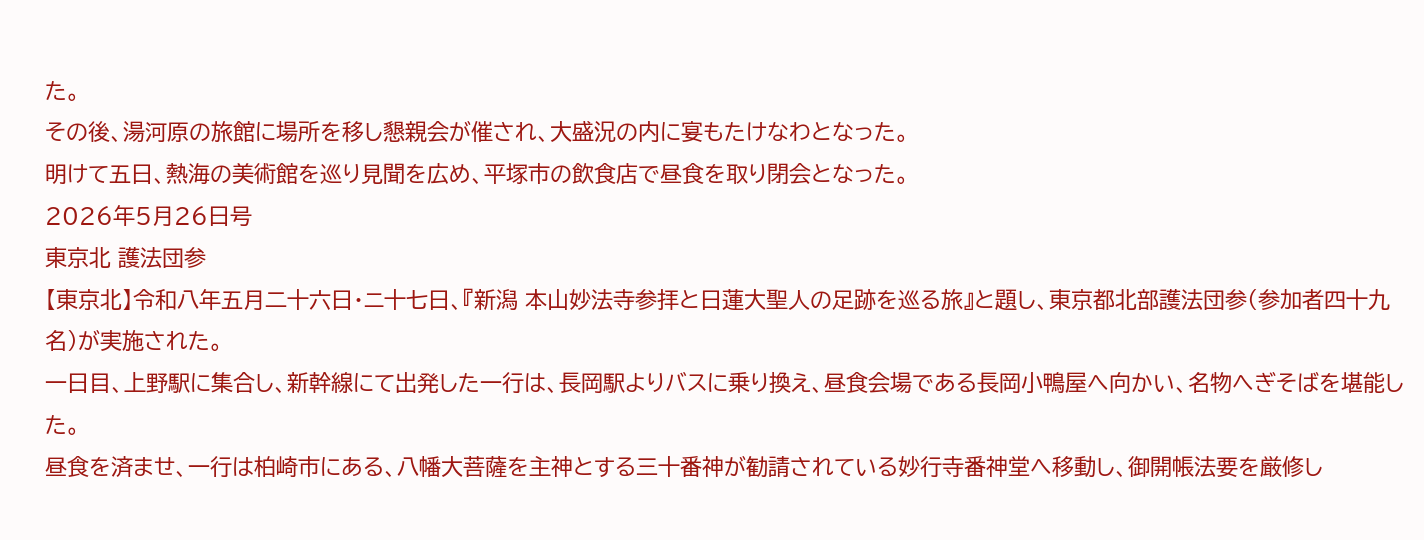た。
その後、湯河原の旅館に場所を移し懇親会が催され、大盛況の内に宴もたけなわとなった。
明けて五日、熱海の美術館を巡り見聞を広め、平塚市の飲食店で昼食を取り閉会となった。
2026年5月26日号
東京北 護法団参
【東京北】令和八年五月二十六日・ニ十七日、『新潟 本山妙法寺参拝と日蓮大聖人の足跡を巡る旅』と題し、東京都北部護法団参(参加者四十九名)が実施された。
一日目、上野駅に集合し、新幹線にて出発した一行は、長岡駅よりバスに乗り換え、昼食会場である長岡小鴨屋へ向かい、名物へぎそばを堪能した。
昼食を済ませ、一行は柏崎市にある、八幡大菩薩を主神とする三十番神が勧請されている妙行寺番神堂へ移動し、御開帳法要を厳修し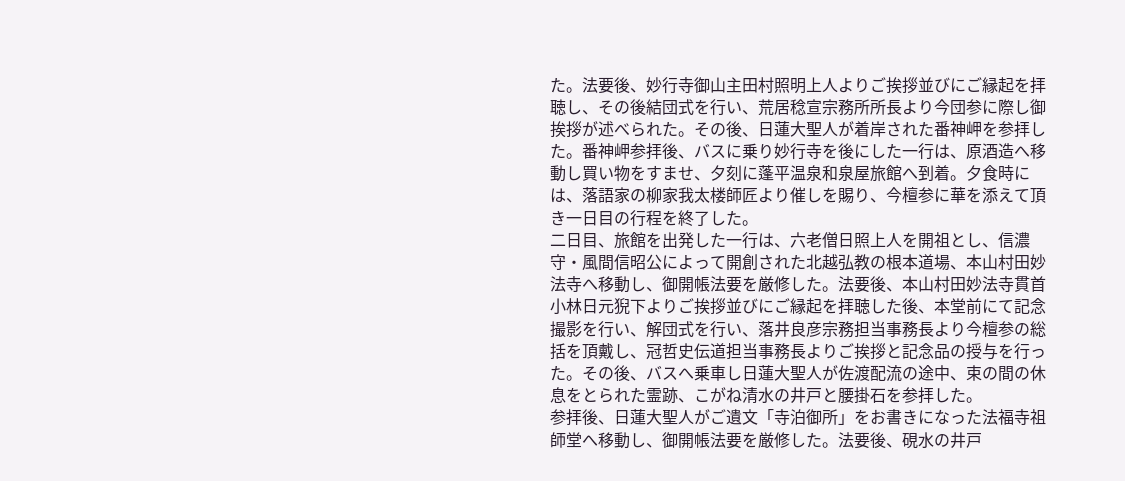た。法要後、妙行寺御山主田村照明上人よりご挨拶並びにご縁起を拝聴し、その後結団式を行い、荒居稔宣宗務所所長より今団参に際し御挨拶が述べられた。その後、日蓮大聖人が着岸された番神岬を参拝した。番神岬参拝後、バスに乗り妙行寺を後にした一行は、原酒造へ移動し買い物をすませ、夕刻に蓬平温泉和泉屋旅館へ到着。夕食時には、落語家の柳家我太楼師匠より催しを賜り、今檀参に華を添えて頂き一日目の行程を終了した。
二日目、旅館を出発した一行は、六老僧日照上人を開祖とし、信濃守・風間信昭公によって開創された北越弘教の根本道場、本山村田妙法寺へ移動し、御開帳法要を厳修した。法要後、本山村田妙法寺貫首小林日元猊下よりご挨拶並びにご縁起を拝聴した後、本堂前にて記念撮影を行い、解団式を行い、落井良彦宗務担当事務長より今檀参の総括を頂戴し、冠哲史伝道担当事務長よりご挨拶と記念品の授与を行った。その後、バスへ乗車し日蓮大聖人が佐渡配流の途中、束の間の休息をとられた霊跡、こがね清水の井戸と腰掛石を参拝した。
参拝後、日蓮大聖人がご遺文「寺泊御所」をお書きになった法福寺祖師堂へ移動し、御開帳法要を厳修した。法要後、硯水の井戸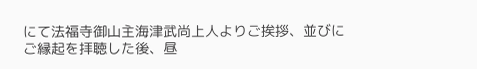にて法福寺御山主海津武尚上人よりご挨拶、並びにご縁起を拝聴した後、昼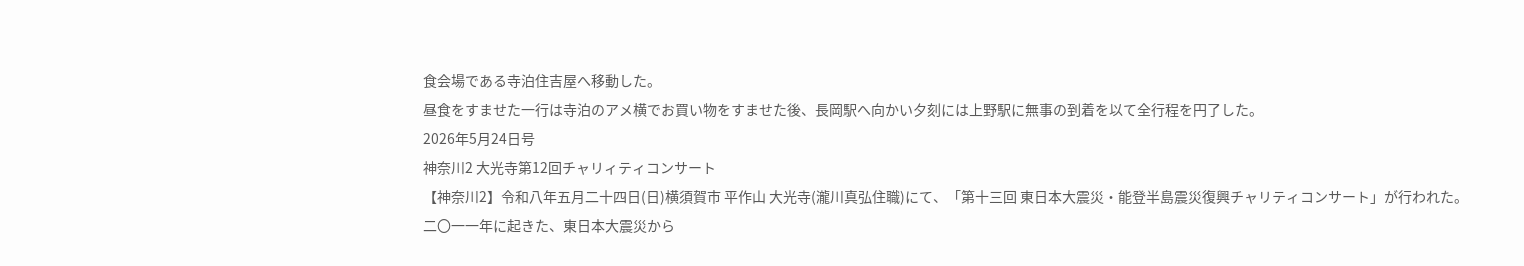食会場である寺泊住吉屋へ移動した。
昼食をすませた一行は寺泊のアメ横でお買い物をすませた後、長岡駅へ向かい夕刻には上野駅に無事の到着を以て全行程を円了した。
2026年5月24日号
神奈川2 大光寺第12回チャリィティコンサート
【神奈川2】令和八年五月二十四日(日)横須賀市 平作山 大光寺(瀧川真弘住職)にて、「第十三回 東日本大震災・能登半島震災復興チャリティコンサート」が行われた。
二〇一一年に起きた、東日本大震災から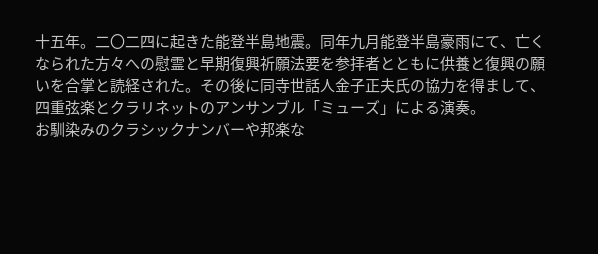十五年。二〇二四に起きた能登半島地震。同年九月能登半島豪雨にて、亡くなられた方々への慰霊と早期復興祈願法要を参拝者とともに供養と復興の願いを合掌と読経された。その後に同寺世話人金子正夫氏の協力を得まして、四重弦楽とクラリネットのアンサンブル「ミューズ」による演奏。
お馴染みのクラシックナンバーや邦楽な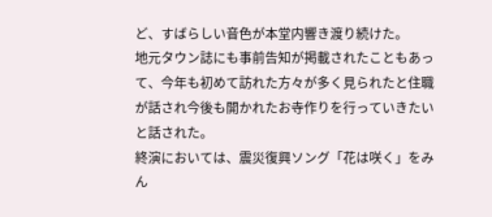ど、すばらしい音色が本堂内響き渡り続けた。
地元タウン誌にも事前告知が掲載されたこともあって、今年も初めて訪れた方々が多く見られたと住職が話され今後も開かれたお寺作りを行っていきたいと話された。
終演においては、震災復興ソング「花は咲く」をみん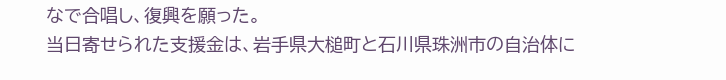なで合唱し、復興を願った。
当日寄せられた支援金は、岩手県大槌町と石川県珠洲市の自治体に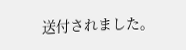送付されました。